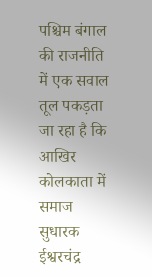पश्चिम बंगाल की राजनीति में एक सवाल तूल पकड़ता जा रहा है कि आखिर कोलकाता में समाज सुधारक ईश्वरचंद्र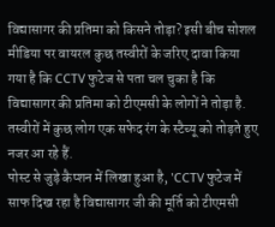विद्यासागर की प्रतिमा को किसने तोड़ा? इसी बीच सोशल मीडिया पर वायरल कुछ तस्वीरों के जरिए दावा किया गया है कि CCTV फुटेज से पता चल चुका है कि विद्यासागर की प्रतिमा को टीएमसी के लोगों ने तोड़ा है. तस्वीरों में कुछ लोग एक सफेद रंग के स्टैच्यू को तोड़ते हुए नजर आ रहे हैं.
पोस्ट से जुड़े कैप्शन में लिखा हुआ है, 'CCTV फुटेज में साफ दिख रहा है विद्यासागर जी की मूर्ति को टीएमसी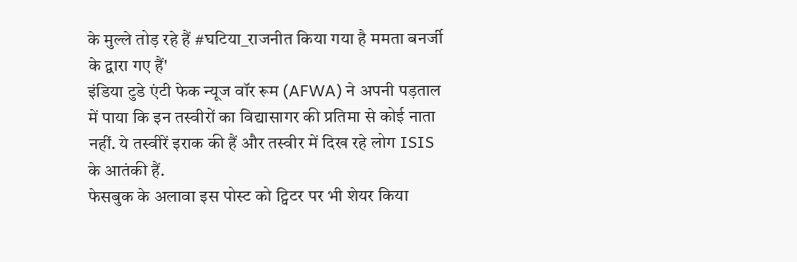के मुल्ले तोड़ रहे हैं #घटिया_राजनीत किया गया है ममता बनर्जी के द्वारा गए हैं'
इंडिया टुडे एंटी फेक न्यूज वॉर रूम (AFWA) ने अपनी पड़ताल में पाया कि इन तस्वीरों का विद्यासागर की प्रतिमा से कोई नाता नहीं. ये तस्वीरें इराक की हैं और तस्वीर में दिख रहे लोग ISIS के आतंकी हैं.
फेसबुक के अलावा इस पोस्ट को ट्विटर पर भी शेयर किया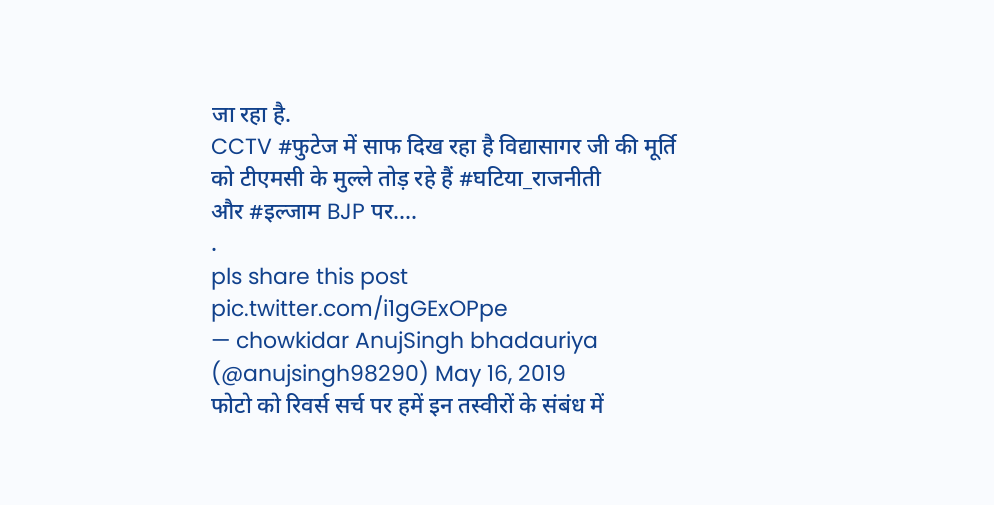जा रहा है.
CCTV #फुटेज में साफ दिख रहा है विद्यासागर जी की मूर्ति को टीएमसी के मुल्ले तोड़ रहे हैं #घटिया_राजनीती
और #इल्जाम BJP पर....
.
pls share this post pic.twitter.com/i1gGExOPpe
— chowkidar AnujSingh bhadauriya (@anujsingh98290) May 16, 2019
फोटो को रिवर्स सर्च पर हमें इन तस्वीरों के संबंध में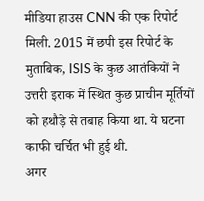मीडिया हाउस CNN की एक रिपोर्ट मिली. 2015 में छपी इस रिपोर्ट के मुताबिक, ISIS के कुछ आतंकियों ने उत्तरी इराक में स्थित कुछ प्राचीन मूर्तियों को हथौड़े से तबाह किया था. ये घटना काफी चर्चित भी हुई थी.
अगर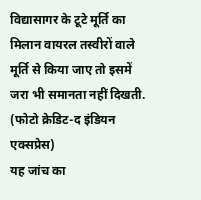विद्यासागर के टूटे मूर्ति का मिलान वायरल तस्वीरों वाले मूर्ति से किया जाए तो इसमें जरा भी समानता नहीं दिखती.
(फोटो क्रेडिट-द इंडियन एक्सप्रेस)
यह जांच का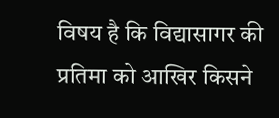विषय है कि विद्यासागर की प्रतिमा को आखिर किसने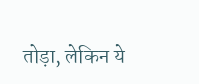तोड़ा, लेकिन ये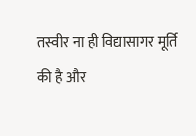तस्वीर ना ही विद्यासागर मूर्ति की है और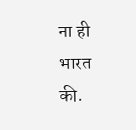ना ही भारत की.